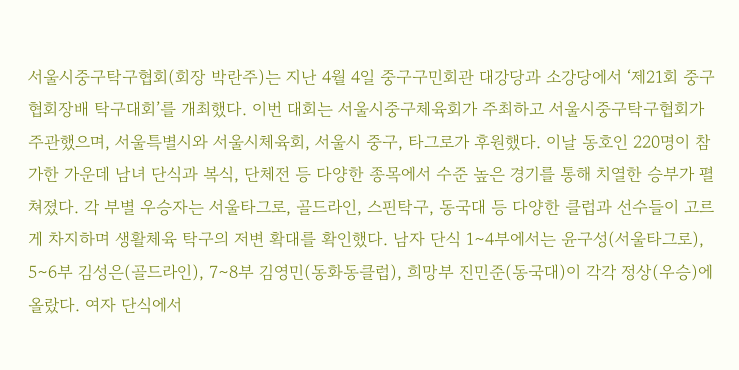서울시중구탁구협회(회장 박란주)는 지난 4월 4일 중구구민회관 대강당과 소강당에서 ‘제21회 중구협회장배 탁구대회’를 개최했다. 이번 대회는 서울시중구체육회가 주최하고 서울시중구탁구협회가 주관했으며, 서울특별시와 서울시체육회, 서울시 중구, 타그로가 후원했다. 이날 동호인 220명이 참가한 가운데 남녀 단식과 복식, 단체전 등 다양한 종목에서 수준 높은 경기를 통해 치열한 승부가 펼쳐졌다. 각 부별 우승자는 서울타그로, 골드라인, 스핀탁구, 동국대 등 다양한 클럽과 선수들이 고르게 차지하며 생활체육 탁구의 저변 확대를 확인했다. 남자 단식 1∼4부에서는 윤구성(서울타그로), 5∼6부 김성은(골드라인), 7∼8부 김영민(동화동클럽), 희망부 진민준(동국대)이 각각 정상(우승)에 올랐다. 여자 단식에서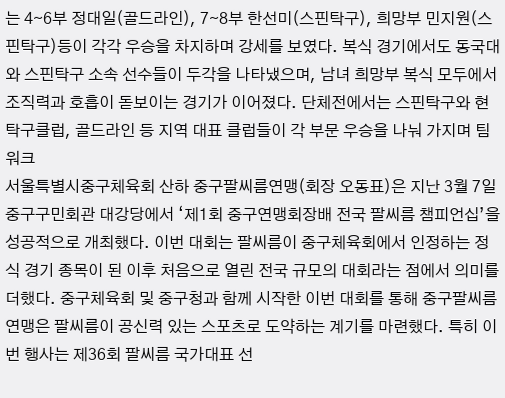는 4∼6부 정대일(골드라인), 7∼8부 한선미(스핀탁구), 희망부 민지원(스핀탁구)등이 각각 우승을 차지하며 강세를 보였다. 복식 경기에서도 동국대와 스핀탁구 소속 선수들이 두각을 나타냈으며, 남녀 희망부 복식 모두에서 조직력과 호흡이 돋보이는 경기가 이어졌다. 단체전에서는 스핀탁구와 현탁구클럽, 골드라인 등 지역 대표 클럽들이 각 부문 우승을 나눠 가지며 팀워크
서울특별시중구체육회 산하 중구팔씨름연맹(회장 오동표)은 지난 3월 7일 중구구민회관 대강당에서 ‘제1회 중구연맹회장배 전국 팔씨름 챔피언십’을 성공적으로 개최했다. 이번 대회는 팔씨름이 중구체육회에서 인정하는 정식 경기 종목이 된 이후 처음으로 열린 전국 규모의 대회라는 점에서 의미를 더했다. 중구체육회 및 중구청과 함께 시작한 이번 대회를 통해 중구팔씨름연맹은 팔씨름이 공신력 있는 스포츠로 도약하는 계기를 마련했다. 특히 이번 행사는 제36회 팔씨름 국가대표 선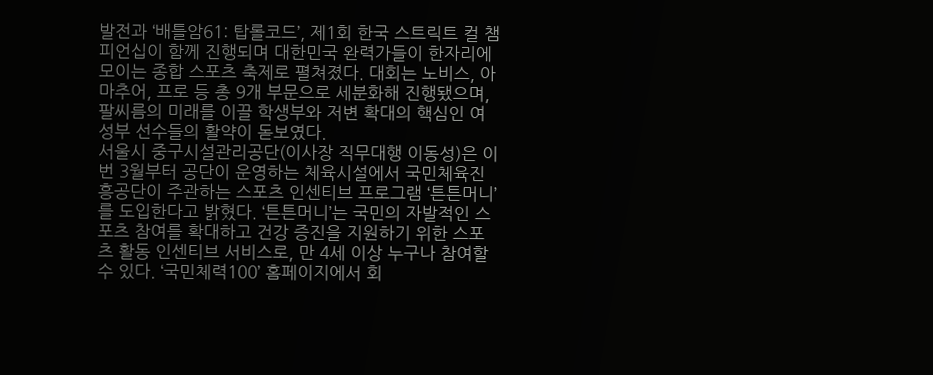발전과 ‘배틀암61: 탑롤코드’, 제1회 한국 스트릭트 컬 챔피언십이 함께 진행되며 대한민국 완력가들이 한자리에 모이는 종합 스포츠 축제로 펼쳐졌다. 대회는 노비스, 아마추어, 프로 등 총 9개 부문으로 세분화해 진행됐으며, 팔씨름의 미래를 이끌 학생부와 저변 확대의 핵심인 여성부 선수들의 활약이 돋보였다.
서울시 중구시설관리공단(이사장 직무대행 이동성)은 이번 3월부터 공단이 운영하는 체육시설에서 국민체육진흥공단이 주관하는 스포츠 인센티브 프로그램 ‘튼튼머니’를 도입한다고 밝혔다. ‘튼튼머니’는 국민의 자발적인 스포츠 참여를 확대하고 건강 증진을 지원하기 위한 스포츠 활동 인센티브 서비스로, 만 4세 이상 누구나 참여할 수 있다. ‘국민체력100’ 홈페이지에서 회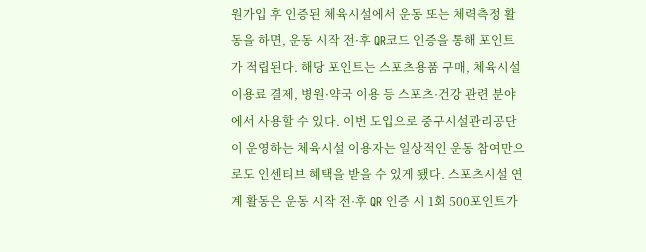원가입 후 인증된 체육시설에서 운동 또는 체력측정 활동을 하면, 운동 시작 전·후 QR코드 인증을 통해 포인트가 적립된다. 해당 포인트는 스포츠용품 구매, 체육시설 이용료 결제, 병원·약국 이용 등 스포츠·건강 관련 분야에서 사용할 수 있다. 이번 도입으로 중구시설관리공단이 운영하는 체육시설 이용자는 일상적인 운동 참여만으로도 인센티브 혜택을 받을 수 있게 됐다. 스포츠시설 연계 활동은 운동 시작 전·후 QR 인증 시 1회 500포인트가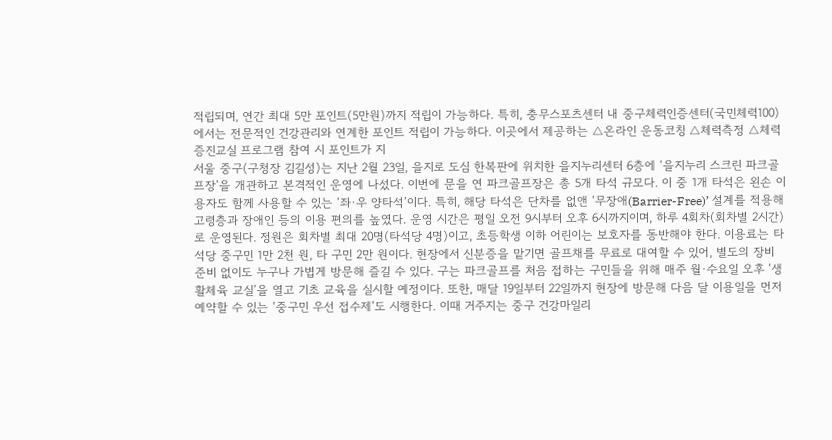적립되며, 연간 최대 5만 포인트(5만원)까지 적립이 가능하다. 특히, 충무스포츠센터 내 중구체력인증센터(국민체력100)에서는 전문적인 건강관리와 연계한 포인트 적립이 가능하다. 이곳에서 제공하는 △온라인 운동코칭 △체력측정 △체력증진교실 프로그램 참여 시 포인트가 지
서울 중구(구청장 김길성)는 지난 2월 23일, 을지로 도심 한복판에 위치한 을지누리센터 6층에 ‘을지누리 스크린 파크골프장’을 개관하고 본격적인 운영에 나섰다. 이번에 문을 연 파크골프장은 총 5개 타석 규모다. 이 중 1개 타석은 왼손 이용자도 함께 사용할 수 있는 ‘좌·우 양타석’이다. 특히, 해당 타석은 단차를 없앤 ‘무장애(Barrier-Free)’ 설계를 적용해 고령층과 장애인 등의 이용 편의를 높였다. 운영 시간은 평일 오전 9시부터 오후 6시까지이며, 하루 4회차(회차별 2시간)로 운영된다. 정원은 회차별 최대 20명(타석당 4명)이고, 초등학생 이하 어린이는 보호자를 동반해야 한다. 이용료는 타석당 중구민 1만 2천 원, 타 구민 2만 원이다. 현장에서 신분증을 맡기면 골프채를 무료로 대여할 수 있어, 별도의 장비 준비 없이도 누구나 가볍게 방문해 즐길 수 있다. 구는 파크골프를 처음 접하는 구민들을 위해 매주 월·수요일 오후 ‘생활체육 교실’을 열고 기초 교육을 실시할 예정이다. 또한, 매달 19일부터 22일까지 현장에 방문해 다음 달 이용일을 먼저 예약할 수 있는 ‘중구민 우선 접수제’도 시행한다. 이때 거주지는 중구 건강마일리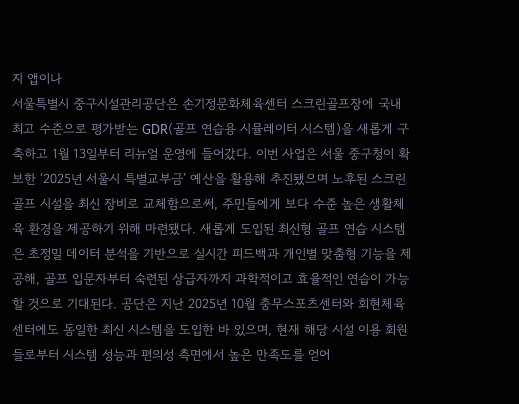지 앱이나
서울특별시 중구시설관리공단은 손기정문화체육센터 스크린골프장에 국내 최고 수준으로 평가받는 GDR(골프 연습용 시뮬레이터 시스템)을 새롭게 구축하고 1월 13일부터 리뉴얼 운영에 들어갔다. 이번 사업은 서울 중구청이 확보한 ‘2025년 서울시 특별교부금’ 예산을 활용해 추진됐으며 노후된 스크린골프 시설을 최신 장비로 교체함으로써, 주민들에게 보다 수준 높은 생활체육 환경을 제공하기 위해 마련됐다. 새롭게 도입된 최신형 골프 연습 시스템은 초정밀 데이터 분석을 기반으로 실시간 피드백과 개인별 맞춤형 기능을 제공해, 골프 입문자부터 숙련된 상급자까지 과학적이고 효율적인 연습이 가능할 것으로 기대된다. 공단은 지난 2025년 10월 충무스포츠센터와 회현체육센터에도 동일한 최신 시스템을 도입한 바 있으며, 현재 해당 시설 이용 회원들로부터 시스템 성능과 편의성 측면에서 높은 만족도를 얻어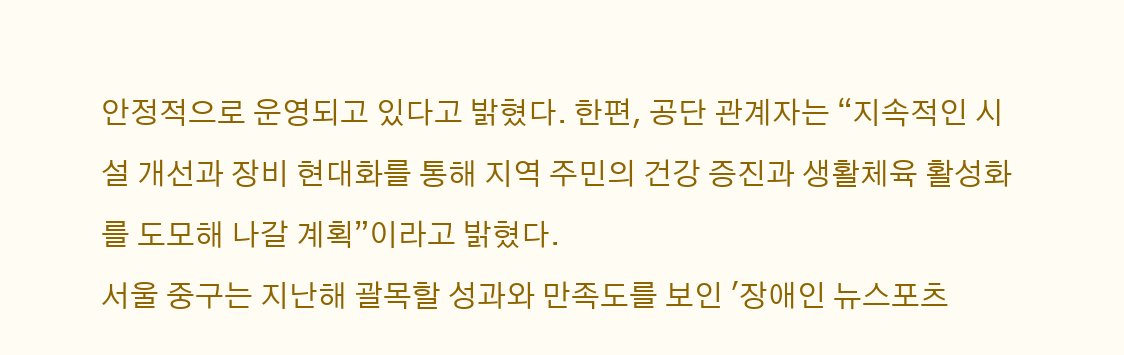안정적으로 운영되고 있다고 밝혔다. 한편, 공단 관계자는 “지속적인 시설 개선과 장비 현대화를 통해 지역 주민의 건강 증진과 생활체육 활성화를 도모해 나갈 계획”이라고 밝혔다.
서울 중구는 지난해 괄목할 성과와 만족도를 보인 '장애인 뉴스포츠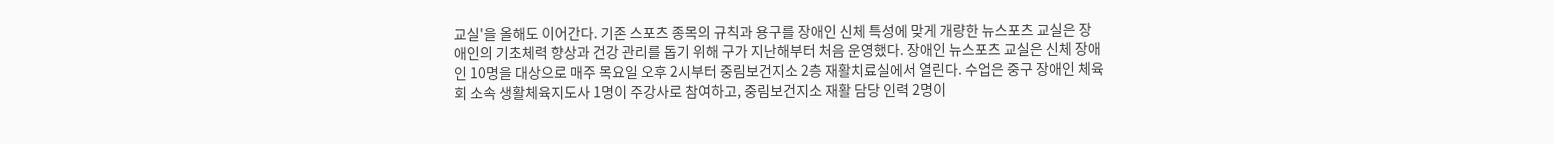교실'을 올해도 이어간다. 기존 스포츠 종목의 규칙과 용구를 장애인 신체 특성에 맞게 개량한 뉴스포츠 교실은 장애인의 기초체력 향상과 건강 관리를 돕기 위해 구가 지난해부터 처음 운영했다. 장애인 뉴스포츠 교실은 신체 장애인 10명을 대상으로 매주 목요일 오후 2시부터 중림보건지소 2층 재활치료실에서 열린다. 수업은 중구 장애인 체육회 소속 생활체육지도사 1명이 주강사로 참여하고, 중림보건지소 재활 담당 인력 2명이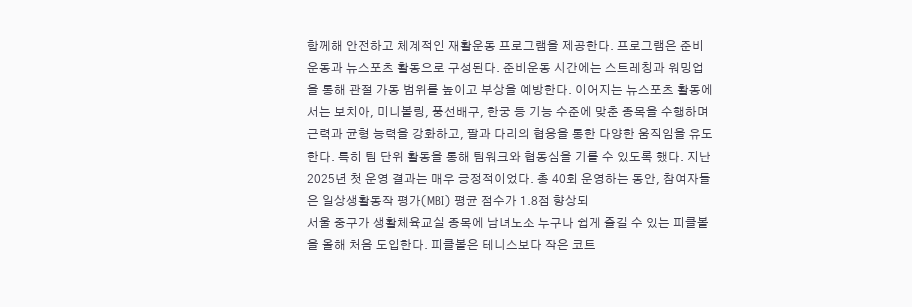함께해 안전하고 체계적인 재활운동 프로그램을 제공한다. 프로그램은 준비운동과 뉴스포츠 활동으로 구성된다. 준비운동 시간에는 스트레칭과 워밍업을 통해 관절 가동 범위를 높이고 부상을 예방한다. 이어지는 뉴스포츠 활동에서는 보치아, 미니볼링, 풍선배구, 한궁 등 기능 수준에 맞춘 종목을 수행하며 근력과 균형 능력을 강화하고, 팔과 다리의 협응을 통한 다양한 움직임을 유도한다. 특히 팀 단위 활동을 통해 팀워크와 협동심을 기를 수 있도록 했다. 지난 2025년 첫 운영 결과는 매우 긍정적이었다. 총 40회 운영하는 동안, 참여자들은 일상생활동작 평가(MBI) 평균 점수가 1.8점 향상되
서울 중구가 생활체육교실 종목에 남녀노소 누구나 쉽게 즐길 수 있는 피클볼을 올해 처음 도입한다. 피클볼은 테니스보다 작은 코트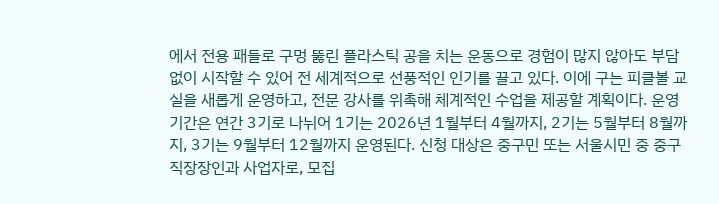에서 전용 패들로 구멍 뚫린 플라스틱 공을 치는 운동으로 경험이 많지 않아도 부담 없이 시작할 수 있어 전 세계적으로 선풍적인 인기를 끌고 있다. 이에 구는 피클볼 교실을 새롭게 운영하고, 전문 강사를 위촉해 체계적인 수업을 제공할 계획이다. 운영 기간은 연간 3기로 나뉘어 1기는 2026년 1월부터 4월까지, 2기는 5월부터 8월까지, 3기는 9월부터 12월까지 운영된다. 신청 대상은 중구민 또는 서울시민 중 중구 직장장인과 사업자로, 모집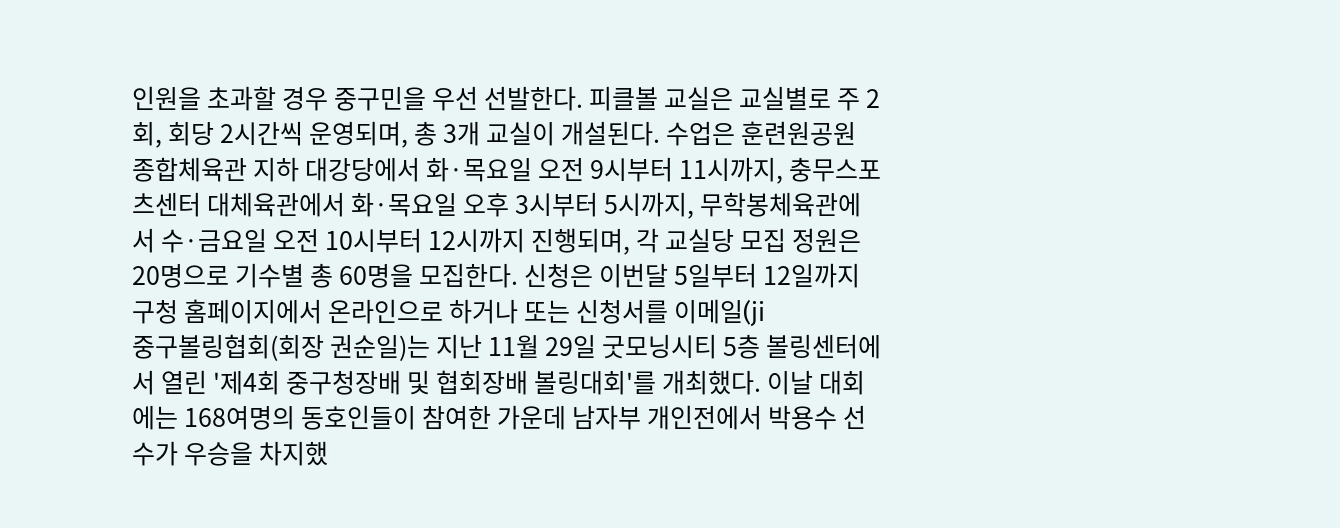인원을 초과할 경우 중구민을 우선 선발한다. 피클볼 교실은 교실별로 주 2회, 회당 2시간씩 운영되며, 총 3개 교실이 개설된다. 수업은 훈련원공원 종합체육관 지하 대강당에서 화·목요일 오전 9시부터 11시까지, 충무스포츠센터 대체육관에서 화·목요일 오후 3시부터 5시까지, 무학봉체육관에서 수·금요일 오전 10시부터 12시까지 진행되며, 각 교실당 모집 정원은 20명으로 기수별 총 60명을 모집한다. 신청은 이번달 5일부터 12일까지 구청 홈페이지에서 온라인으로 하거나 또는 신청서를 이메일(ji
중구볼링협회(회장 권순일)는 지난 11월 29일 굿모닝시티 5층 볼링센터에서 열린 '제4회 중구청장배 및 협회장배 볼링대회'를 개최했다. 이날 대회에는 168여명의 동호인들이 참여한 가운데 남자부 개인전에서 박용수 선수가 우승을 차지했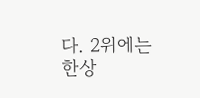다. 2위에는 한상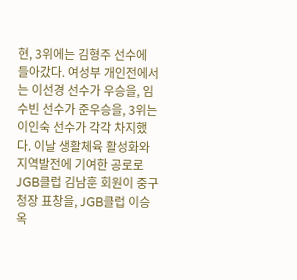현, 3위에는 김형주 선수에 들아갔다. 여성부 개인전에서는 이선경 선수가 우승을, 임수빈 선수가 준우승을, 3위는 이인숙 선수가 각각 차지했다. 이날 생활체육 활성화와 지역발전에 기여한 공로로 JGB클럽 김남훈 회원이 중구청장 표창을, JGB클럽 이승옥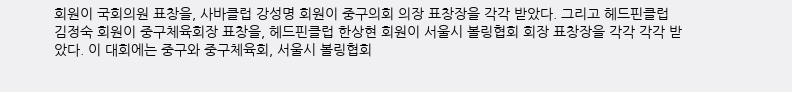회원이 국회의원 표창을, 사바클럽 강성명 회원이 중구의회 의장 표창장을 각각 받았다. 그리고 헤드핀클럽 김정숙 회원이 중구체육회장 표창을, 헤드핀클럽 한상현 회원이 서울시 볼링협회 회장 표창장을 각각 각각 받았다. 이 대회에는 중구와 중구체육회, 서울시 볼링협회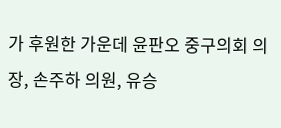가 후원한 가운데 윤판오 중구의회 의장, 손주하 의원, 유승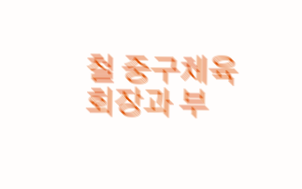철 중구체육회장과 부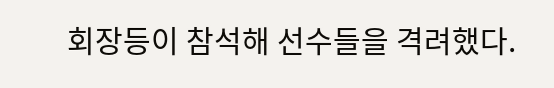회장등이 참석해 선수들을 격려했다.